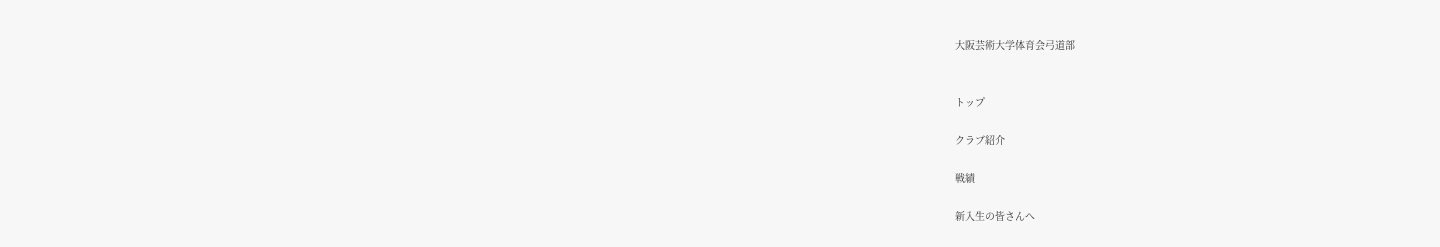大阪芸術大学体育会弓道部


トップ

クラブ紹介

戦績

新入生の皆さんへ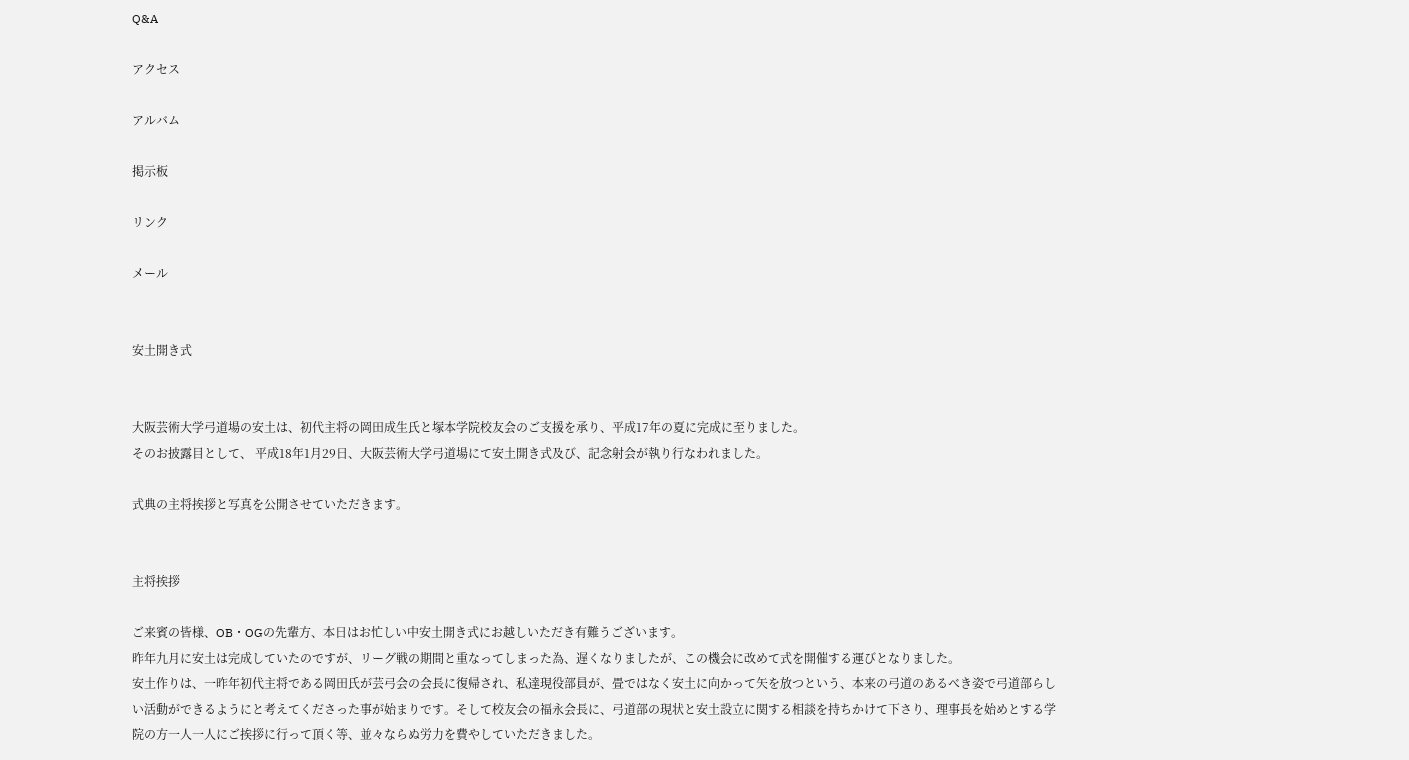Q&A

アクセス

アルバム

掲示板

リンク

メール


安土開き式


大阪芸術大学弓道場の安土は、初代主将の岡田成生氏と塚本学院校友会のご支援を承り、平成17年の夏に完成に至りました。
そのお披露目として、 平成18年1月29日、大阪芸術大学弓道場にて安土開き式及び、記念射会が執り行なわれました。

式典の主将挨拶と写真を公開させていただきます。


主将挨拶

ご来賓の皆様、OB・OGの先輩方、本日はお忙しい中安土開き式にお越しいただき有難うございます。
昨年九月に安土は完成していたのですが、リーグ戦の期間と重なってしまった為、遅くなりましたが、この機会に改めて式を開催する運びとなりました。
安土作りは、一昨年初代主将である岡田氏が芸弓会の会長に復帰され、私達現役部員が、畳ではなく安土に向かって矢を放つという、本来の弓道のあるべき姿で弓道部らしい活動ができるようにと考えてくださった事が始まりです。そして校友会の福永会長に、弓道部の現状と安土設立に関する相談を持ちかけて下さり、理事長を始めとする学院の方一人一人にご挨拶に行って頂く等、並々ならぬ労力を費やしていただきました。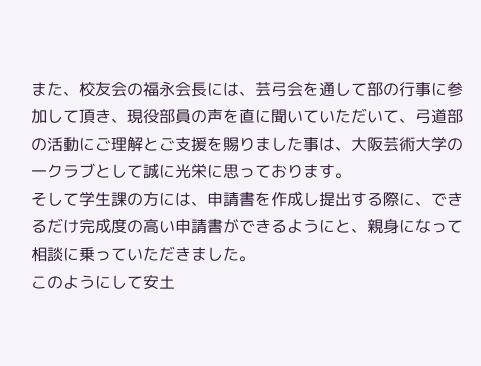また、校友会の福永会長には、芸弓会を通して部の行事に参加して頂き、現役部員の声を直に聞いていただいて、弓道部の活動にご理解とご支援を賜りました事は、大阪芸術大学の一クラブとして誠に光栄に思っております。
そして学生課の方には、申請書を作成し提出する際に、できるだけ完成度の高い申請書ができるようにと、親身になって相談に乗っていただきました。
このようにして安土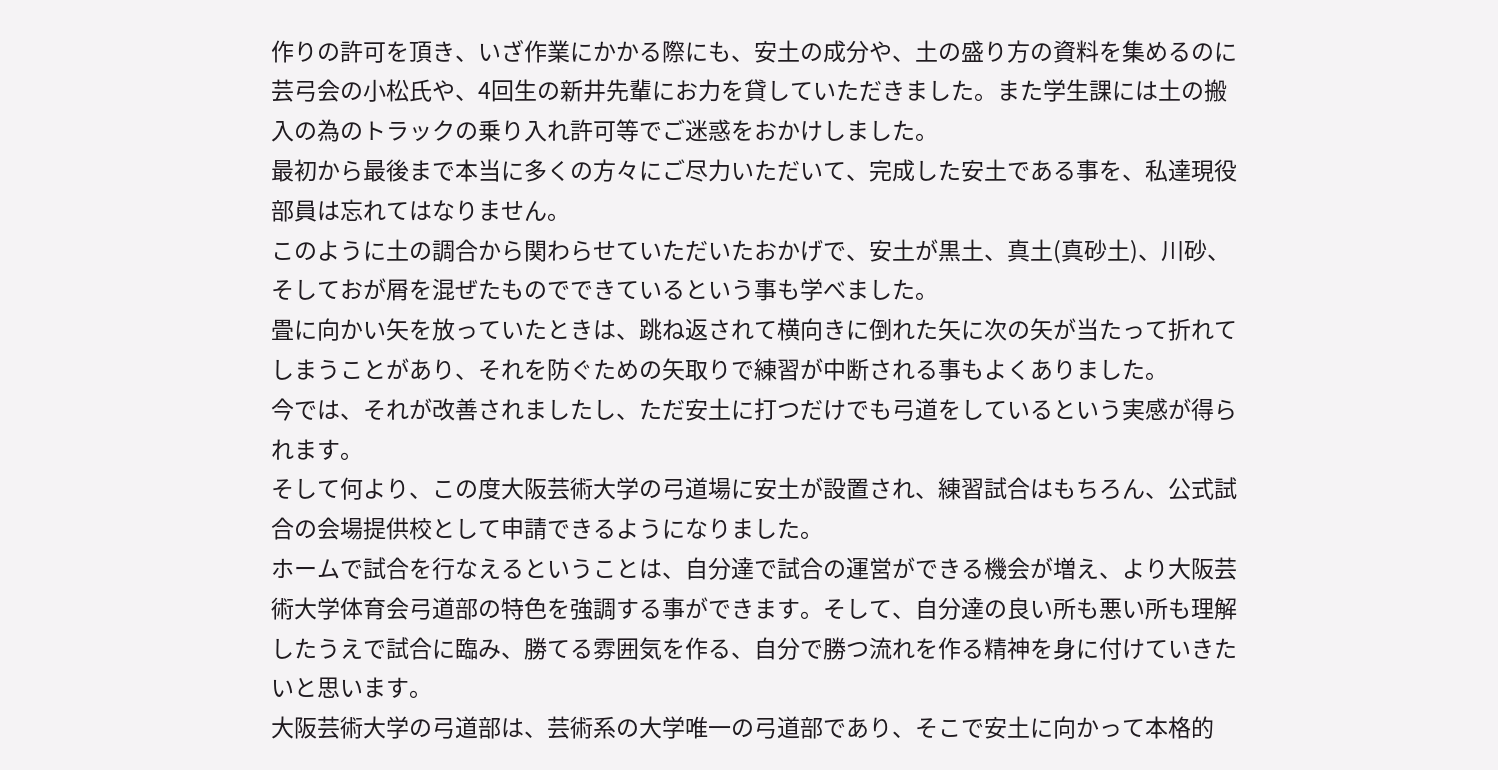作りの許可を頂き、いざ作業にかかる際にも、安土の成分や、土の盛り方の資料を集めるのに芸弓会の小松氏や、4回生の新井先輩にお力を貸していただきました。また学生課には土の搬入の為のトラックの乗り入れ許可等でご迷惑をおかけしました。
最初から最後まで本当に多くの方々にご尽力いただいて、完成した安土である事を、私達現役部員は忘れてはなりません。
このように土の調合から関わらせていただいたおかげで、安土が黒土、真土(真砂土)、川砂、そしておが屑を混ぜたものでできているという事も学べました。
畳に向かい矢を放っていたときは、跳ね返されて横向きに倒れた矢に次の矢が当たって折れてしまうことがあり、それを防ぐための矢取りで練習が中断される事もよくありました。
今では、それが改善されましたし、ただ安土に打つだけでも弓道をしているという実感が得られます。
そして何より、この度大阪芸術大学の弓道場に安土が設置され、練習試合はもちろん、公式試合の会場提供校として申請できるようになりました。
ホームで試合を行なえるということは、自分達で試合の運営ができる機会が増え、より大阪芸術大学体育会弓道部の特色を強調する事ができます。そして、自分達の良い所も悪い所も理解したうえで試合に臨み、勝てる雰囲気を作る、自分で勝つ流れを作る精神を身に付けていきたいと思います。
大阪芸術大学の弓道部は、芸術系の大学唯一の弓道部であり、そこで安土に向かって本格的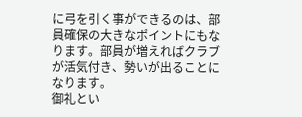に弓を引く事ができるのは、部員確保の大きなポイントにもなります。部員が増えればクラブが活気付き、勢いが出ることになります。
御礼とい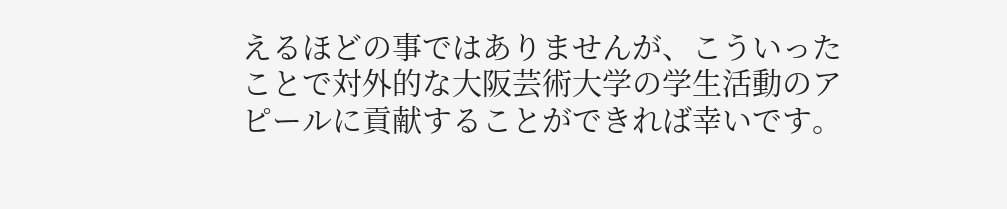えるほどの事ではありませんが、こういったことで対外的な大阪芸術大学の学生活動のアピールに貢献することができれば幸いです。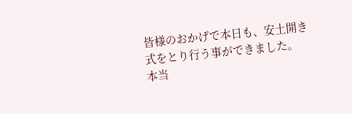皆様のおかげで本日も、安土開き式をとり行う事ができました。
本当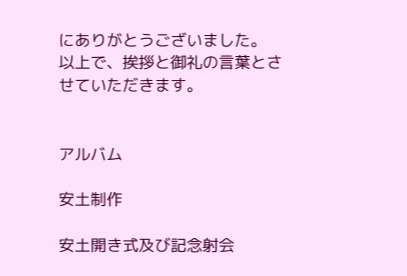にありがとうございました。
以上で、挨拶と御礼の言葉とさせていただきます。


アルバム

安土制作

安土開き式及び記念射会